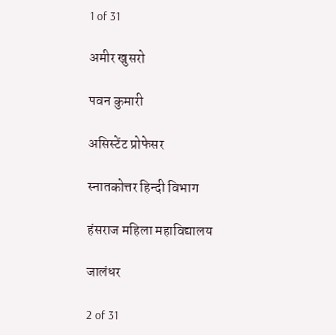1 of 31

अमीर खुसरो

पवन कुमारी

असिस्टेंट प्रोफेसर

स्नातकोत्तर हिन्दी विभाग

हंसराज महिला महाविद्यालय

जालंधर

2 of 31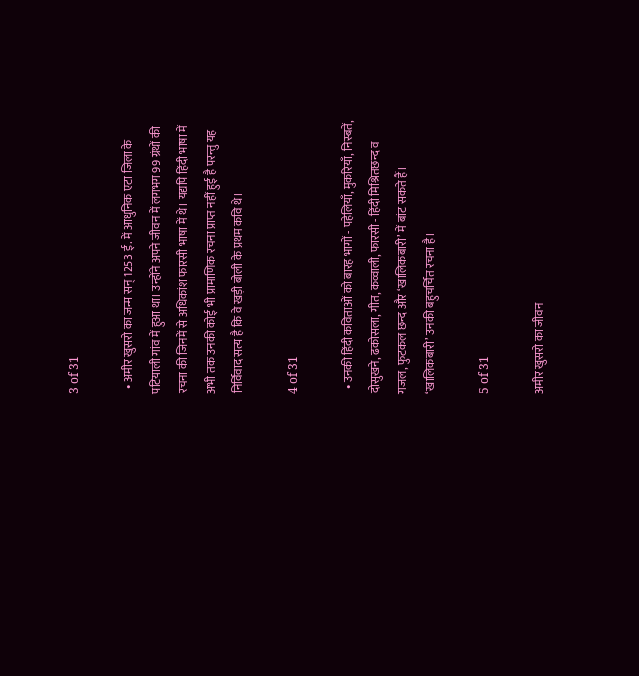3 of 31

  • अमीर खुसरो का जन्म सन् 1253 ई. में आधुनिक एटा जिला के पटियाली गांव में हुआ था। उन्होंने अपने जीवन में लगभग 99 ग्रंथों की रचना की जिनमें से अधिकांश फारसी भाषा में थे। यद्यपि हिंदी भाषा में अभी तक उनकी कोई भी प्रामाणिक रचना प्राप्त नहीं हुई है परन्तु यह निर्विवाद सत्य है कि वे खड़ी बोली के प्रथम कवि थे।

4 of 31

  • उनकी हिंदी कविताओं को बारह भागों - पहेलियाँ, मुकरियाँ, निस्बतें, दोसुखने, ढकोसला, गीत, कव्वाली, फारसी - हिंदी मिश्रितछन्द व गजल, फुटकल छन्द और ‘खालिकबारी’ में बांट सकते हैं। ‘खालिकबारी’ उनकी बहुचर्चित रचना है।

5 of 31

अमीर खुसरो का जीवन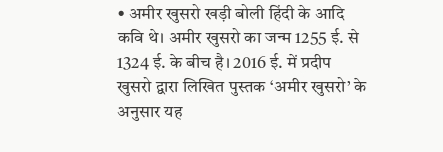• अमीर खुसरो खड़ी बोली हिंदी के आदि कवि थे। अमीर खुसरो का जन्म 1255 ई. से 1324 ई. के बीच है। 2016 ई. में प्रदीप खुसरो द्वारा लिखित पुस्तक ‘अमीर खुसरो’ के अनुसार यह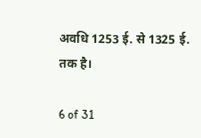अवधि 1253 ई. से 1325 ई. तक है।

6 of 31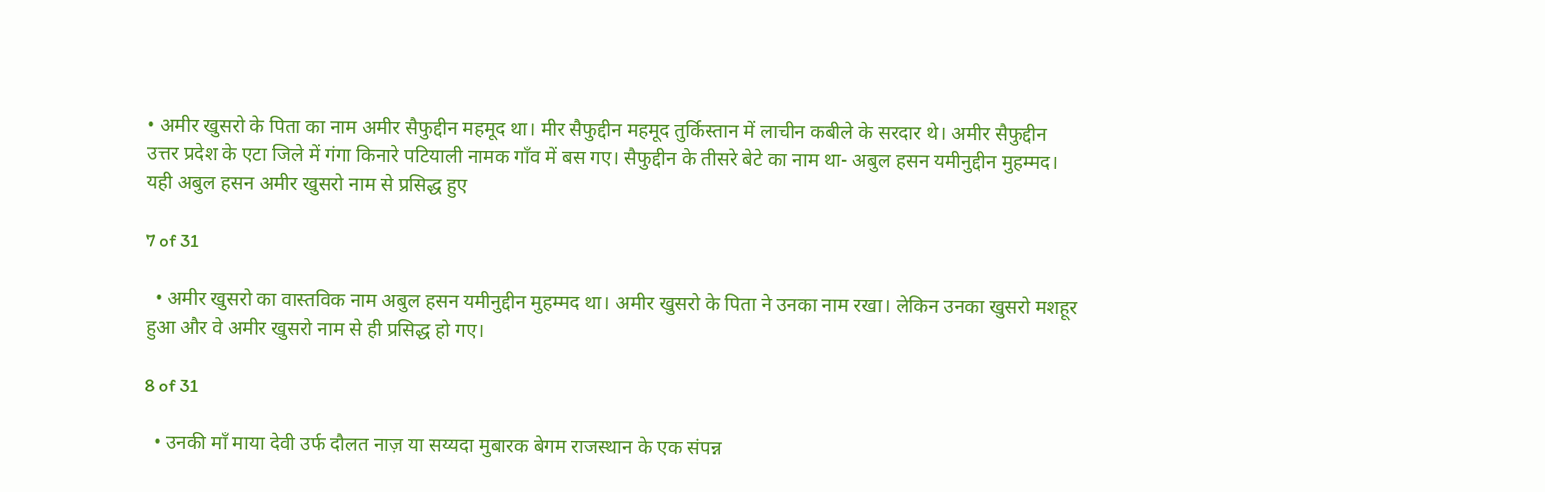• अमीर खुसरो के पिता का नाम अमीर सैफुद्दीन महमूद था। मीर सैफुद्दीन महमूद तुर्किस्तान में लाचीन कबीले के सरदार थे। अमीर सैफुद्दीन उत्तर प्रदेश के एटा जिले में गंगा किनारे पटियाली नामक गाँव में बस गए। सैफुद्दीन के तीसरे बेटे का नाम था- अबुल हसन यमीनुद्दीन मुहम्मद। यही अबुल हसन अमीर खुसरो नाम से प्रसिद्ध हुए

7 of 31

  • अमीर खुसरो का वास्तविक नाम अबुल हसन यमीनुद्दीन मुहम्मद था। अमीर खुसरो के पिता ने उनका नाम रखा। लेकिन उनका खुसरो मशहूर हुआ और वे अमीर खुसरो नाम से ही प्रसिद्ध हो गए।

8 of 31

  • उनकी माँ माया देवी उर्फ दौलत नाज़ या सय्यदा मुबारक बेगम राजस्थान के एक संपन्न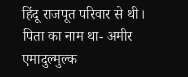हिंदू राजपूत परिवार से थी। पिता का नाम था- अमीर एमादुल्मुल्क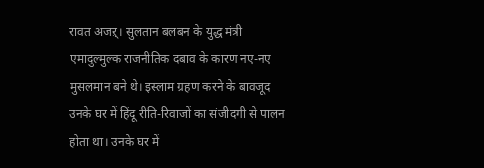रावत अजऱ्। सुलतान बलबन के युद्ध मंत्री एमादुल्मुल्क राजनीतिक दबाव के कारण नए-नए मुसलमान बने थे। इस्लाम ग्रहण करने के बावजूद उनके घर में हिंदू रीति-रिवाजों का संजीदगी से पालन होता था। उनके घर में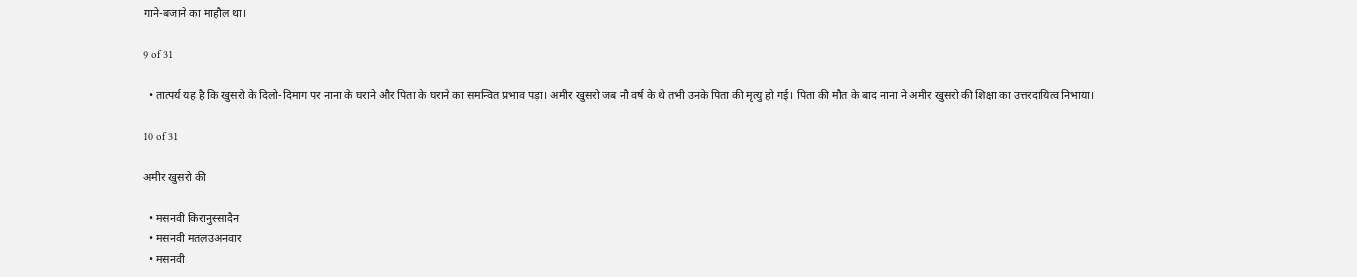गाने-बजाने का माहौल था।

9 of 31

  • तात्पर्य यह है कि खुसरो के दिलो-दिमाग पर नाना के घराने और पिता के घराने का समन्वित प्रभाव पड़ा। अमीर खुसरो जब नौ वर्ष के थे तभी उनके पिता की मृत्यु हो गई। पिता की मौत के बाद नाना ने अमीर खुसरो की शिक्षा का उत्तरदायित्व निभाया।

10 of 31

अमीर खुसरो की

  • मसनवी किरानुस्सादैन
  • मसनवी मतलउअनवार
  • मसनवी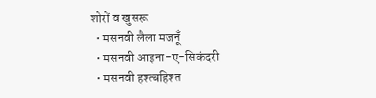शोरों व खुसरू
  • मसनवी लैला मजनूँ
  • मसनवी आइना-ए-सिकंदरी
  • मसनवी हश्त्बहिश्त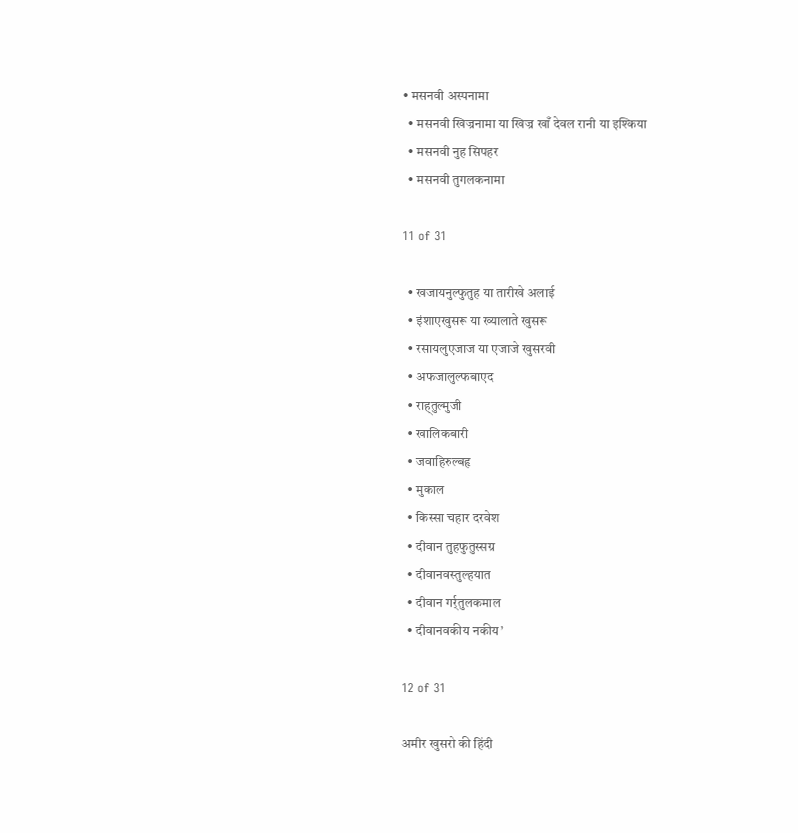• मसनवी अस्पनामा
  • मसनवी खिज्रनामा या खिज्र खाँ देवल रानी या इश्किया
  • मसनवी नुह सिपहर
  • मसनवी तुगलकनामा

11 of 31

  • खजायनुल्फुतुह या तारीखे अलाई
  • इंशाएखुसरू या ख्यालाते खुसरू
  • रसायलुएजाज या एजाजे खुसरवी
  • अफजालुल्फबाएद
  • राह्तुल्मुजी
  • खालिकबारी
  • जवाहिरुल्बहृ
  • मुकाल
  • किस्सा चहार दरवेश
  • दीवान तुहफुतुस्सग्र
  • दीवानवस्तुल्हयात
  • दीवान गर्र्तुलकमाल
  • दीवानवकीय नकीय’

12 of 31

अमीर खुसरो की हिंदी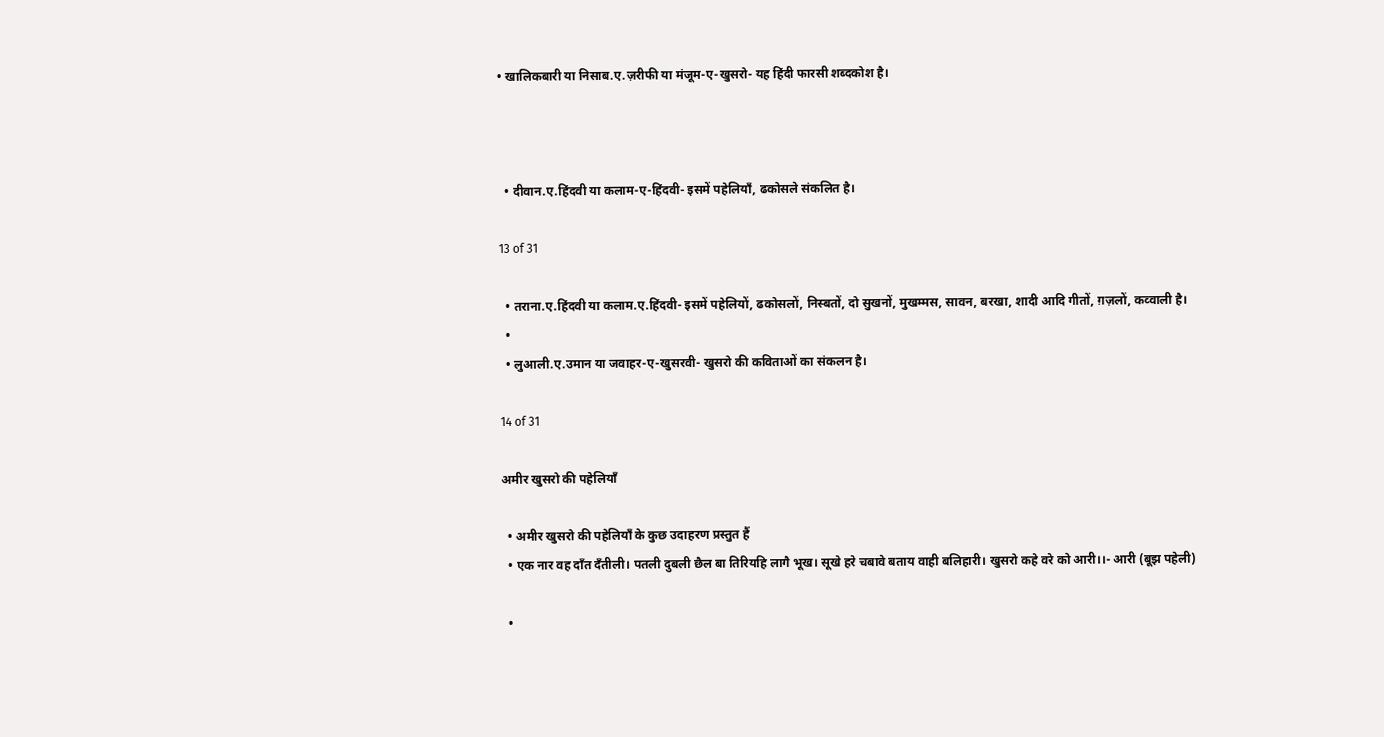• खालिकबारी या निसाब.ए.ज़रीफी या मंजूम-ए-खुसरो- यह हिंदी फारसी शब्दकोश है।



  • दीवान.ए.हिंदवी या कलाम-ए-हिंदवी- इसमें पहेलियाँ, ढकोसले संकलित है।

13 of 31

  • तराना.ए.हिंदवी या कलाम.ए.हिंदवी- इसमें पहेलियों, ढकोसलों, निस्बतों, दो सुखनों, मुखम्मस, सावन, बरखा, शादी आदि गीतों, ग़ज़लों, कव्वाली है।
  •
  • लुआली.ए.उमान या जवाहर-ए-खुसरवी- खुसरो की कविताओं का संकलन है।

14 of 31

अमीर खुसरो की पहेलियाँ

  • अमीर खुसरो की पहेलियाँ के कुछ उदाहरण प्रस्तुत हैं
  • एक नार वह दाँत दँतीली। पतली दुबली छैल बा तिरियहि लागै भूख। सूखे हरे चबावे बताय वाही बलिहारी। खुसरो कहे वरे को आरी।।- आरी (बूझ पहेली)

  •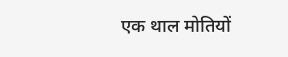एक थाल मोतियों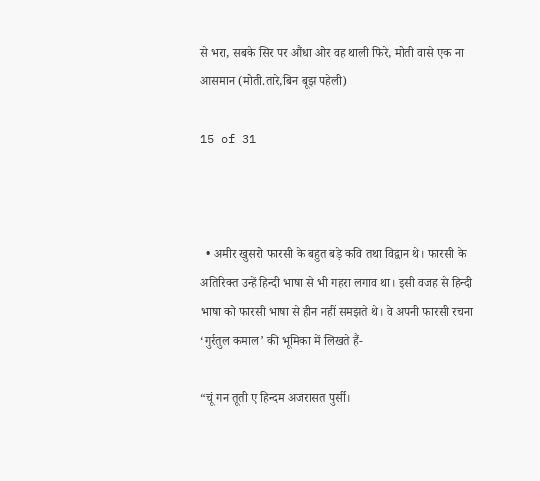से भरा, सबके सिर पर औंधा ओर वह थाली फिरे, मोती वासे एक ना आसमान (मोती.तारे,बिन बूझ पहेली)

15 of 31



  • अमीर खुसरो फारसी के बहुत बड़े कवि तथा विद्वान थे। फारसी के अतिरिक्त उन्हें हिन्दी भाषा से भी गहरा लगाव था। इसी वजह से हिन्दी भाषा को फारसी भाषा से हीन नहीं समझते थे। वे अपनी फारसी रचना ‘गुर्रतुल कमाल’ की भूमिका में लिखते हैं-

“चूं गन तूती ए हिन्दम अजरासत पुर्सी।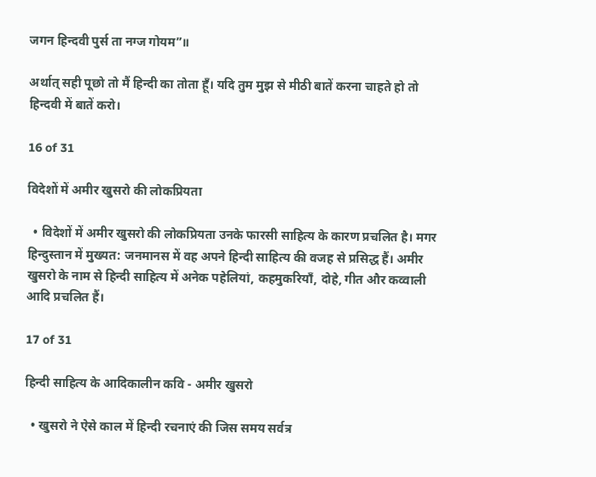जगन हिन्दवी पुर्स ता नग्ज गोयम”॥

अर्थात् सही पूछो तो मैं हिन्दी का तोता हूँ। यदि तुम मुझ से मीठी बातें करना चाहते हो तो हिन्दवी में बातें करो।

16 of 31

विदेशों में अमीर खुसरो की लोकप्रियता

  • विदेशों में अमीर खुसरो की लोकप्रियता उनके फारसी साहित्य के कारण प्रचलित है। मगर हिन्दुस्तान में मुख्यत: जनमानस में वह अपने हिन्दी साहित्य की वजह से प्रसिद्ध हैं। अमीर खुसरो के नाम से हिन्दी साहित्य में अनेक पहेलियां, कहमुकरियाँ, दोहे, गीत और कव्वाली आदि प्रचलित हैं।

17 of 31

हिन्दी साहित्य के आदिकालीन कवि - अमीर खुसरो

  • खुसरो ने ऐसे काल में हिन्दी रचनाएं की जिस समय सर्वत्र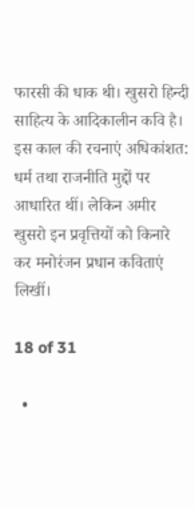फारसी की धाक थी। खुसरो हिन्दी साहित्य के आदिकालीन कवि है। इस काल की रचनाएं अधिकांशत: धर्म तथा राजनीति मुद्दों पर आधारित थीं। लेकिन अमीर खुसरो इन प्रवृत्तियों को किनारे कर मनोरंजन प्रधान कविताएं लिखीं।

18 of 31

  •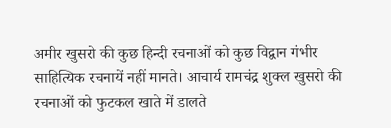अमीर खुसरो की कुछ हिन्दी रचनाओं को कुछ विद्वान गंभीर साहित्यिक रचनायें नहीं मानते। आचार्य रामचंद्र शुक्ल खुसरो की रचनाओं को फुटकल खाते में डालते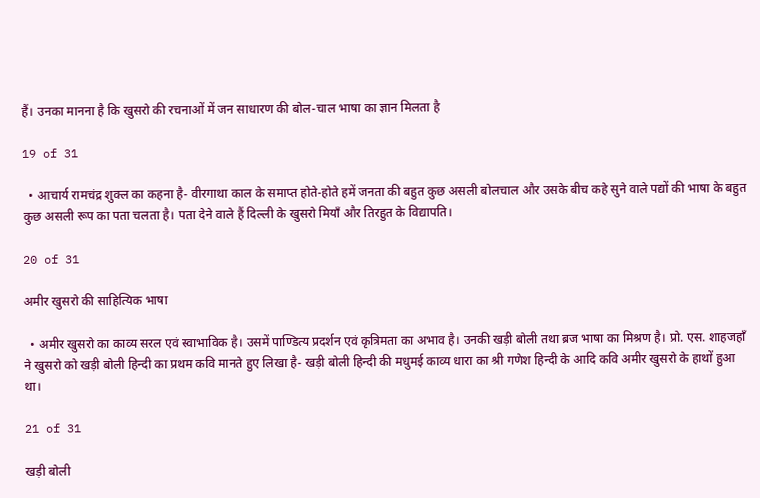हैं। उनका मानना है कि खुसरो की रचनाओं में जन साधारण की बोल-चाल भाषा का ज्ञान मिलता है

19 of 31

  • आचार्य रामचंद्र शुक्ल का कहना है- वीरगाथा काल के समाप्त होते-होते हमें जनता की बहुत कुछ असली बोलचाल और उसके बीच कहे सुने वाले पद्यों की भाषा के बहुत कुछ असली रूप का पता चलता है। पता देने वाले हैं दिल्ली के खुसरो मियाँ और तिरहुत के विद्यापति।

20 of 31

अमीर खुसरो की साहित्यिक भाषा

  • अमीर खुसरो का काव्य सरल एवं स्वाभाविक है। उसमें पाण्डित्य प्रदर्शन एवं कृत्रिमता का अभाव है। उनकी खड़ी बोली तथा ब्रज भाषा का मिश्रण है। प्रो. एस. शाहजहाँ ने खुसरो को खड़ी बोली हिन्दी का प्रथम कवि मानते हुए लिखा है- खड़ी बोली हिन्दी की मधुमई काव्य धारा का श्री गणेश हिन्दी के आदि कवि अमीर खुसरो के हाथों हुआ था।

21 of 31

खड़ी बोली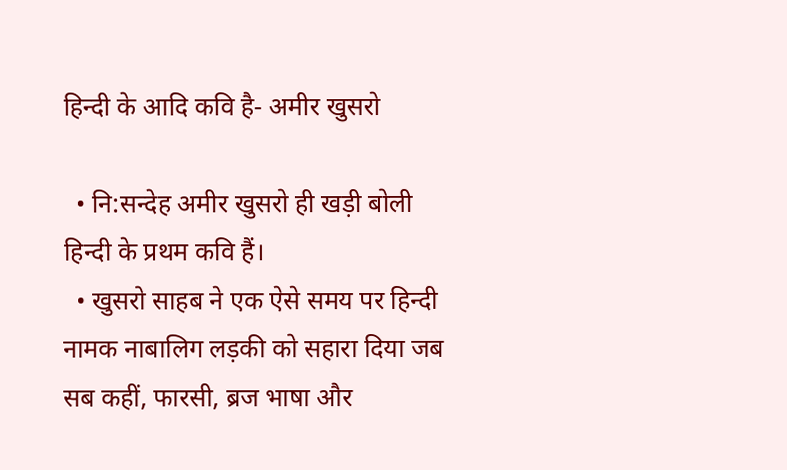हिन्दी के आदि कवि है- अमीर खुसरो

  • नि:सन्देह अमीर खुसरो ही खड़ी बोली हिन्दी के प्रथम कवि हैं।
  • खुसरो साहब ने एक ऐसे समय पर हिन्दी नामक नाबालिग लड़की को सहारा दिया जब सब कहीं, फारसी, ब्रज भाषा और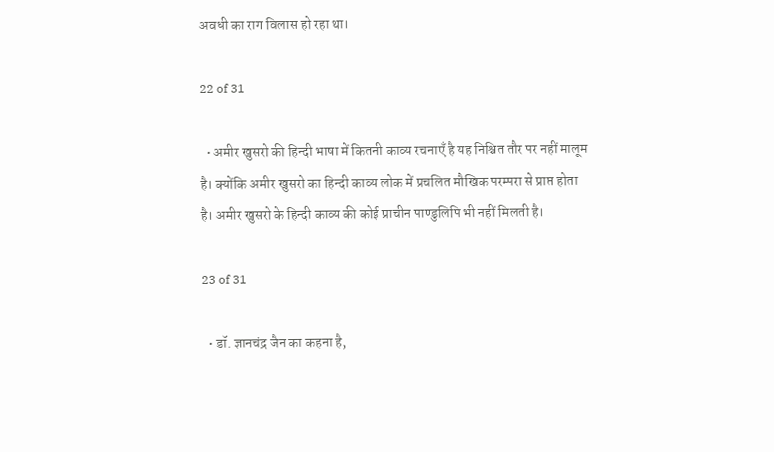अवधी का राग विलास हो रहा था।

22 of 31

  • अमीर खुसरो की हिन्दी भाषा में कितनी काव्य रचनाएँ है यह निश्चित तौर पर नहीं मालूम है। क्योंकि अमीर खुसरो का हिन्दी काव्य लोक में प्रचलित मौखिक परम्परा से प्राप्त होता है। अमीर खुसरो के हिन्दी काव्य की कोई प्राचीन पाण्डुलिपि भी नहीं मिलती है।

23 of 31

  • डॉ. ज्ञानचंद्र जैन का कहना है,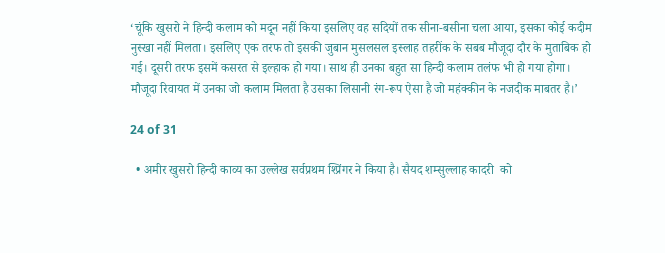‘चूंकि खुसरो ने हिन्दी कलाम को मदून नहीं किया इसलिए वह सदियों तक सीना-बसीना चला आया, इसका कोई कदीम नुस्खा नहीं मिलता। इसलिए एक तरफ तो इसकी जुबान मुसलसल इस्लाह तहरींक के सबब मौजूदा दौर के मुताबिक हो गई। दूसरी तरफ इसमें कसरत से इल्हाक हो गया। साथ ही उनका बहुत सा हिन्दी कलाम तलंफ भी हो गया होगा। मौजूदा रिवायत में उनका जो कलाम मिलता है उसका लिसानी रंग-रूप ऐसा है जो महंक्कीन के नजदीक माबतर है।’

24 of 31

  • अमीर खुसरो हिन्दी काव्य का उल्लेख सर्वप्रथम श्प्रिंगर ने किया है। सैयद शम्सुल्लाह कादरी  को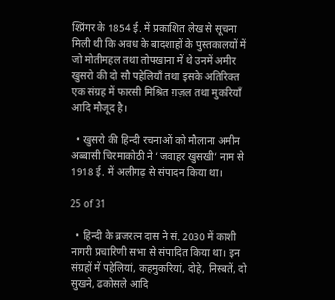श्प्रिंगर के 1854 ई. में प्रकाशित लेख से सूचना मिली थी कि अवध के बादशाहों के पुस्तकालयों में जो मोतीमहल तथा तोपखाना में थे उनमें अमीर खुसरो की दो सौ पहेलियाँ तथा इसके अतिरिक्त एक संग्रह में फारसी मिश्रित ग़ज़ल तथा मुकरियाँ आदि मौजूद है।

  • खुसरो की हिन्दी रचनाओं को मौलाना अमीन अब्बासी चिरमाकोठी ने ‘जवाहर खुसखी’ नाम से 1918 ई. में अलीगढ़ से संपादन किया था।

25 of 31

  • हिन्दी के ब्रजरत्न दास ने सं. 2030 में काशी नागरी प्रचारिणी सभा से संपादित किया था। इन संग्रहों में पहेलियां, कहमुकरियां, दोहे, निस्बतें, दो सुखने, ढकोसले आदि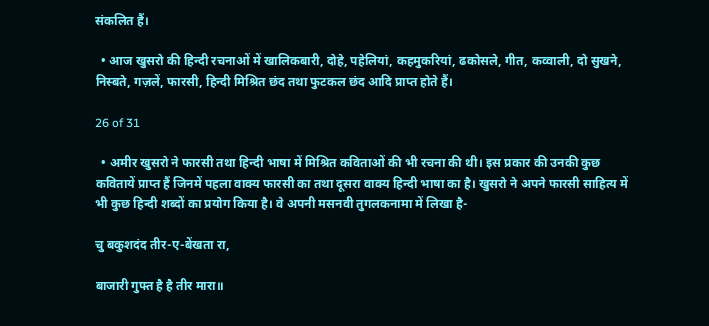संकलित हैं।

  • आज खुसरो की हिन्दी रचनाओं में खालिकबारी, दोहे, पहेलियां, कहमुकरियां, ढकोसले, गीत, कव्वाली, दो सुखने, निस्बते, गज़लें, फारसी, हिन्दी मिश्रित छंद तथा फुटकल छंद आदि प्राप्त होते हैं।

26 of 31

  • अमीर खुसरो ने फारसी तथा हिन्दी भाषा में मिश्रित कविताओं की भी रचना की थी। इस प्रकार की उनकी कुछ कवितायें प्राप्त हैं जिनमें पहला वाक्य फारसी का तथा दूसरा वाक्य हिन्दी भाषा का है। खुसरो ने अपने फारसी साहित्य में भी कुछ हिन्दी शब्दों का प्रयोग किया है। वे अपनी मसनवी तुगलकनामा में लिखा है-

चु बकुशदंद तीर-ए-बेंखता रा,

बाजारी गुफ्त है है तीर मारा॥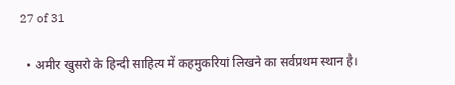27 of 31

  • अमीर खुसरो के हिन्दी साहित्य में कहमुकरियां लिखने का सर्वप्रथम स्थान है।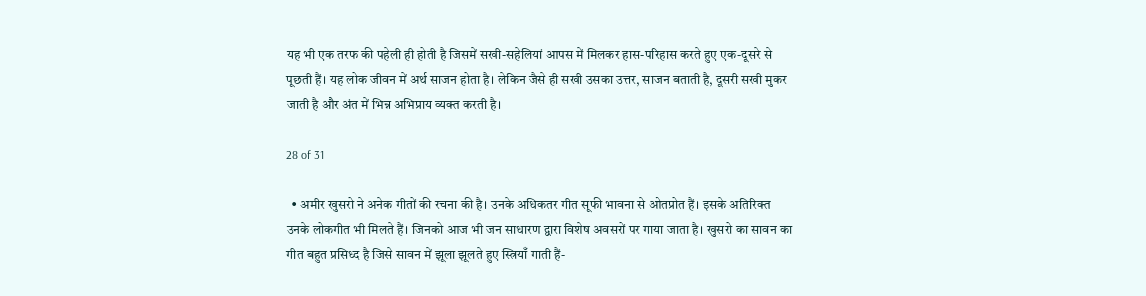यह भी एक तरफ की पहेली ही होती है जिसमें सखी-सहेलियां आपस में मिलकर हास-परिहास करते हुए एक-दूसरे से पूछती हैं। यह लोक जीवन में अर्थ साजन होता है। लेकिन जैसे ही सखी उसका उत्तर, साजन बताती है, दूसरी सखी मुकर जाती है और अंत में भिन्न अभिप्राय व्यक्त करती है।

28 of 31

  • अमीर खुसरो ने अनेक गीतों की रचना की है। उनके अधिकतर गीत सूफी भावना से ओतप्रोत हैं। इसके अतिरिक्त उनके लोकगीत भी मिलते हैं। जिनको आज भी जन साधारण द्वारा विशेष अवसरों पर गाया जाता है। खुसरो का सावन का गीत बहुत प्रसिध्द है जिसे सावन में झूला झूलते हुए स्त्रियाँ गाती हैं-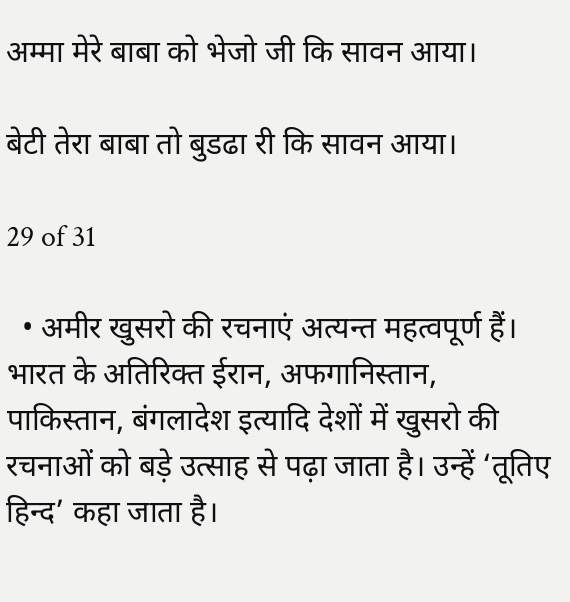अम्मा मेरे बाबा को भेजो जी कि सावन आया।

बेटी तेरा बाबा तो बुडढा री कि सावन आया।

29 of 31

  • अमीर खुसरो की रचनाएं अत्यन्त महत्वपूर्ण हैं। भारत के अतिरिक्त ईरान, अफगानिस्तान, पाकिस्तान, बंगलादेश इत्यादि देशों में खुसरो की रचनाओं को बड़े उत्साह से पढ़ा जाता है। उन्हें ‘तूतिए हिन्द’ कहा जाता है।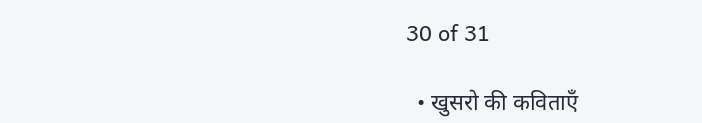30 of 31

  • खुसरो की कविताएँ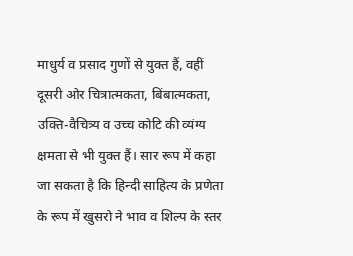माधुर्य व प्रसाद गुणों से युक्त हैं, वहीं दूसरी ओर चित्रात्मकता, बिंबात्मकता, उक्ति-वैचित्र्य व उच्च कोटि की व्यंग्य क्षमता से भी युक्त हैं। सार रूप में कहा जा सकता है कि हिन्दी साहित्य के प्रणेता के रूप में खुसरो ने भाव व शिल्प के स्तर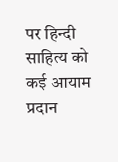पर हिन्दी साहित्य को कई आयाम प्रदान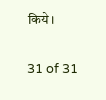किये।

31 of 31